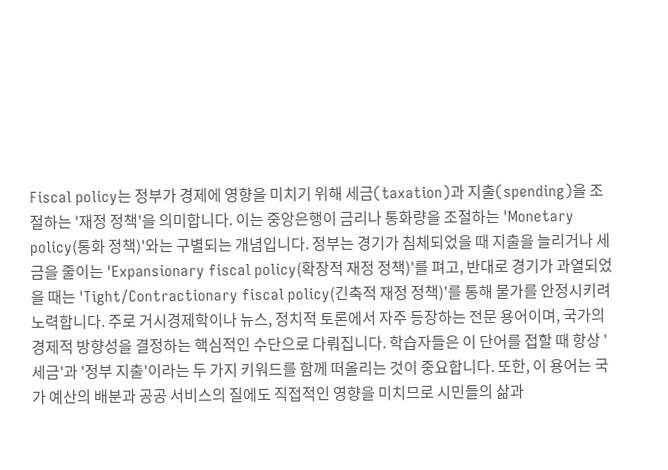Fiscal policy는 정부가 경제에 영향을 미치기 위해 세금(taxation)과 지출(spending)을 조절하는 '재정 정책'을 의미합니다. 이는 중앙은행이 금리나 통화량을 조절하는 'Monetary policy(통화 정책)'와는 구별되는 개념입니다. 정부는 경기가 침체되었을 때 지출을 늘리거나 세금을 줄이는 'Expansionary fiscal policy(확장적 재정 정책)'를 펴고, 반대로 경기가 과열되었을 때는 'Tight/Contractionary fiscal policy(긴축적 재정 정책)'를 통해 물가를 안정시키려 노력합니다. 주로 거시경제학이나 뉴스, 정치적 토론에서 자주 등장하는 전문 용어이며, 국가의 경제적 방향성을 결정하는 핵심적인 수단으로 다뤄집니다. 학습자들은 이 단어를 접할 때 항상 '세금'과 '정부 지출'이라는 두 가지 키워드를 함께 떠올리는 것이 중요합니다. 또한, 이 용어는 국가 예산의 배분과 공공 서비스의 질에도 직접적인 영향을 미치므로 시민들의 삶과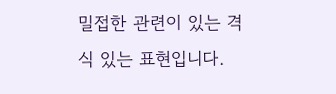밀접한 관련이 있는 격식 있는 표현입니다.